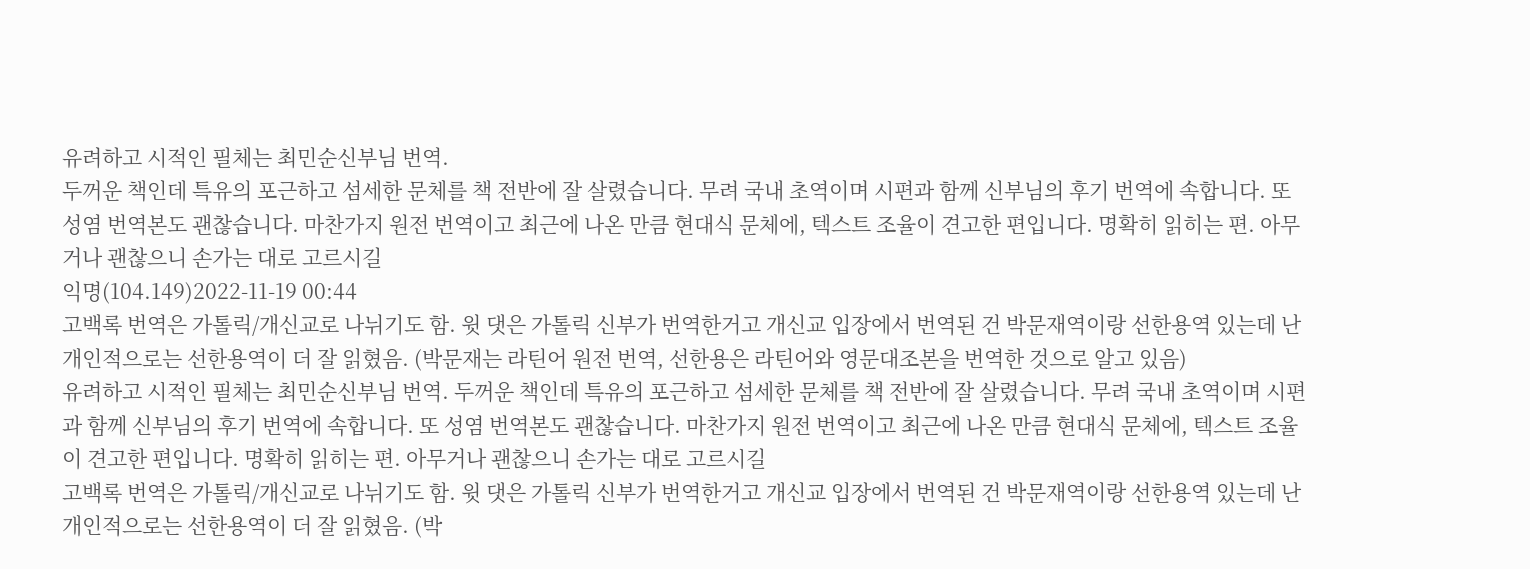유려하고 시적인 필체는 최민순신부님 번역.
두꺼운 책인데 특유의 포근하고 섬세한 문체를 책 전반에 잘 살렸습니다. 무려 국내 초역이며 시편과 함께 신부님의 후기 번역에 속합니다. 또 성염 번역본도 괜찮습니다. 마찬가지 원전 번역이고 최근에 나온 만큼 현대식 문체에, 텍스트 조율이 견고한 편입니다. 명확히 읽히는 편. 아무거나 괜찮으니 손가는 대로 고르시길
익명(104.149)2022-11-19 00:44
고백록 번역은 가톨릭/개신교로 나뉘기도 함. 윗 댓은 가톨릭 신부가 번역한거고 개신교 입장에서 번역된 건 박문재역이랑 선한용역 있는데 난 개인적으로는 선한용역이 더 잘 읽혔음. (박문재는 라틴어 원전 번역, 선한용은 라틴어와 영문대조본을 번역한 것으로 알고 있음)
유려하고 시적인 필체는 최민순신부님 번역. 두꺼운 책인데 특유의 포근하고 섬세한 문체를 책 전반에 잘 살렸습니다. 무려 국내 초역이며 시편과 함께 신부님의 후기 번역에 속합니다. 또 성염 번역본도 괜찮습니다. 마찬가지 원전 번역이고 최근에 나온 만큼 현대식 문체에, 텍스트 조율이 견고한 편입니다. 명확히 읽히는 편. 아무거나 괜찮으니 손가는 대로 고르시길
고백록 번역은 가톨릭/개신교로 나뉘기도 함. 윗 댓은 가톨릭 신부가 번역한거고 개신교 입장에서 번역된 건 박문재역이랑 선한용역 있는데 난 개인적으로는 선한용역이 더 잘 읽혔음. (박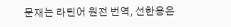문재는 라틴어 원전 번역, 선한용은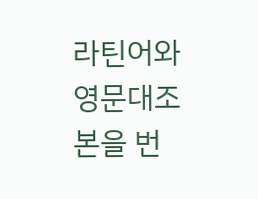라틴어와 영문대조본을 번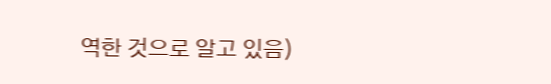역한 것으로 알고 있음)